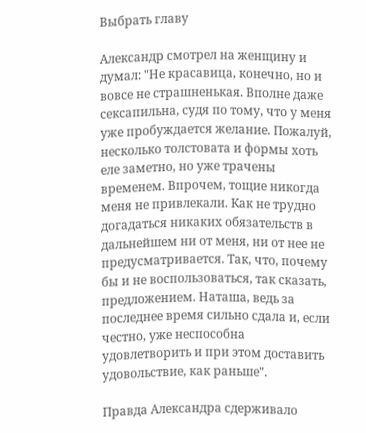Выбрать главу

Александр смотрел на женщину и думал: "Не красавица, конечно, но и вовсе не страшненькая. Вполне даже сексапильна, судя по тому, что у меня уже пробуждается желание. Пожалуй, несколько толстовата и формы хоть еле заметно, но уже трачены временем. Впрочем, тощие никогда меня не привлекали. Как не трудно догадаться никаких обязательств в дальнейшем ни от меня, ни от нее не предусматривается. Так, что, почему бы и не воспользоваться, так сказать, предложением. Наташа, ведь за последнее время сильно сдала и, если честно, уже неспособна удовлетворить и при этом доставить удовольствие, как раньше".

Правда Александра сдерживало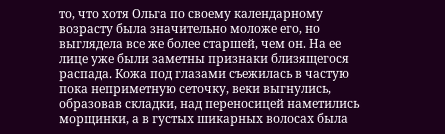то, что хотя Ольга по своему календарному возрасту была значительно моложе его, но выглядела все же более старшей, чем он. На ее лице уже были заметны признаки близящегося распада. Кожа под глазами съежилась в частую пока неприметную сеточку, веки выгнулись, образовав складки, над переносицей наметились морщинки, а в густых шикарных волосах была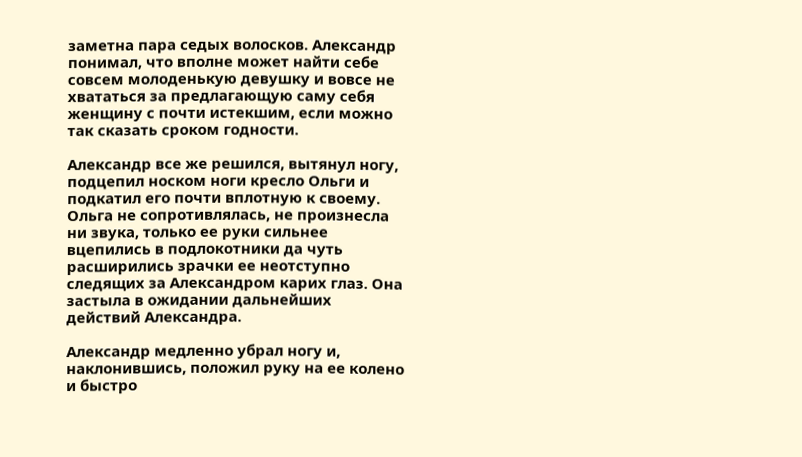заметна пара седых волосков. Александр понимал, что вполне может найти себе совсем молоденькую девушку и вовсе не хвататься за предлагающую саму себя женщину с почти истекшим, если можно так сказать сроком годности.

Александр все же решился, вытянул ногу, подцепил носком ноги кресло Ольги и подкатил его почти вплотную к своему. Ольга не сопротивлялась, не произнесла ни звука, только ее руки сильнее вцепились в подлокотники да чуть расширились зрачки ее неотступно следящих за Александром карих глаз. Она застыла в ожидании дальнейших действий Александра.

Александр медленно убрал ногу и, наклонившись, положил руку на ее колено и быстро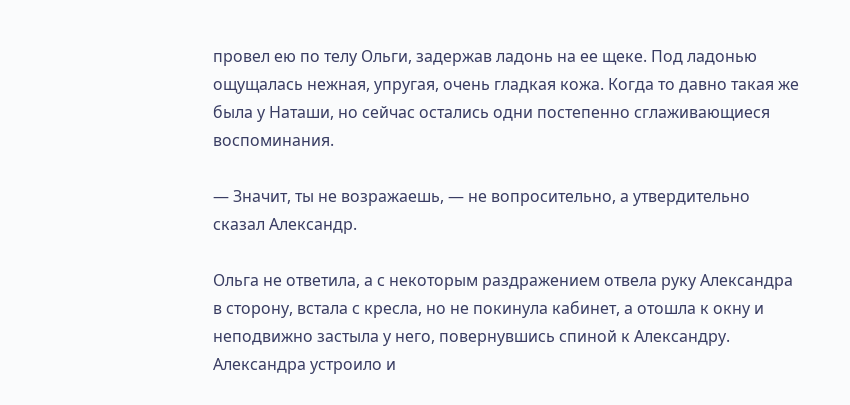провел ею по телу Ольги, задержав ладонь на ее щеке. Под ладонью ощущалась нежная, упругая, очень гладкая кожа. Когда то давно такая же была у Наташи, но сейчас остались одни постепенно сглаживающиеся воспоминания.

— Значит, ты не возражаешь, — не вопросительно, а утвердительно сказал Александр.

Ольга не ответила, а с некоторым раздражением отвела руку Александра в сторону, встала с кресла, но не покинула кабинет, а отошла к окну и неподвижно застыла у него, повернувшись спиной к Александру. Александра устроило и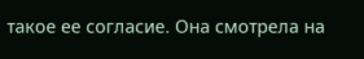такое ее согласие. Она смотрела на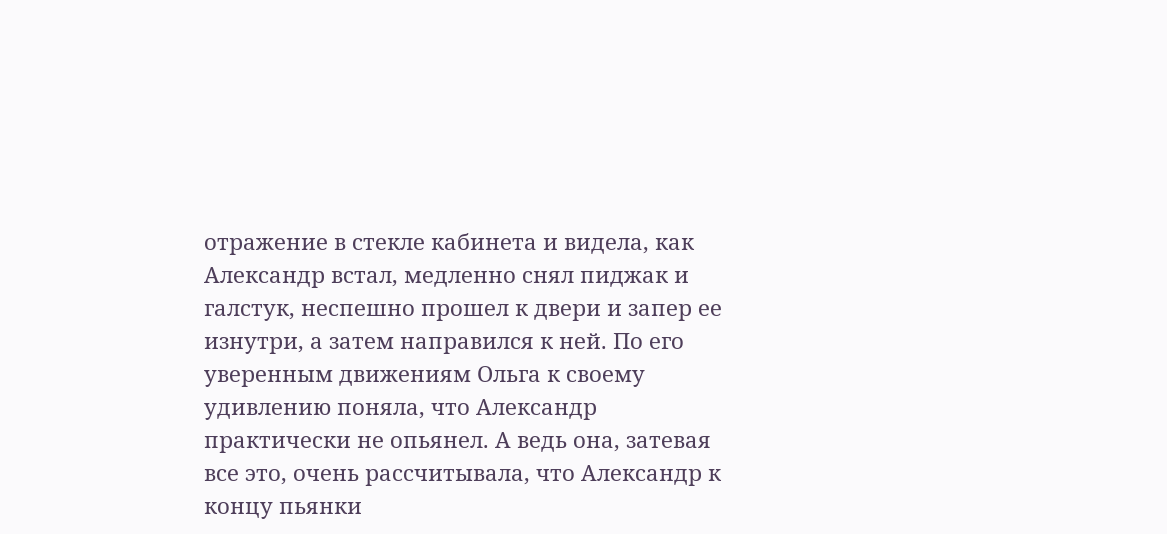отражение в стекле кабинета и видела, как Александр встал, медленно снял пиджак и галстук, неспешно прошел к двери и запер ее изнутри, а затем направился к ней. По его уверенным движениям Ольга к своему удивлению поняла, что Александр практически не опьянел. А ведь она, затевая все это, очень рассчитывала, что Александр к концу пьянки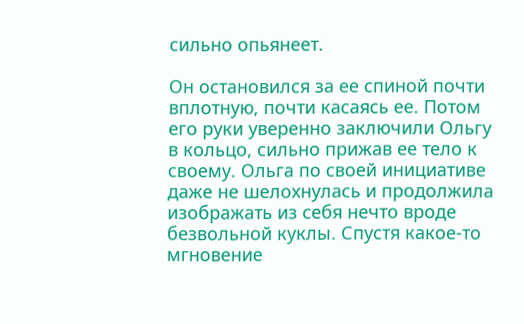сильно опьянеет.

Он остановился за ее спиной почти вплотную, почти касаясь ее. Потом его руки уверенно заключили Ольгу в кольцо, сильно прижав ее тело к своему. Ольга по своей инициативе даже не шелохнулась и продолжила изображать из себя нечто вроде безвольной куклы. Спустя какое-то мгновение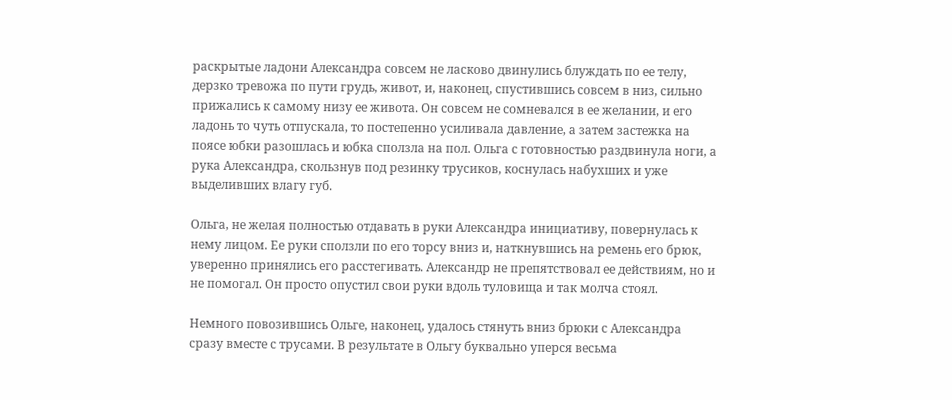раскрытые ладони Александра совсем не ласково двинулись блуждать по ее телу, дерзко тревожа по пути грудь, живот, и, наконец, спустившись совсем в низ, сильно прижались к самому низу ее живота. Он совсем не сомневался в ее желании, и его ладонь то чуть отпускала, то постепенно усиливала давление, а затем застежка на поясе юбки разошлась и юбка сползла на пол. Ольга с готовностью раздвинула ноги, а рука Александра, скользнув под резинку трусиков, коснулась набухших и уже выделивших влагу губ.

Ольга, не желая полностью отдавать в руки Александра инициативу, повернулась к нему лицом. Ее руки сползли по его торсу вниз и, наткнувшись на ремень его брюк, уверенно принялись его расстегивать. Александр не препятствовал ее действиям, но и не помогал. Он просто опустил свои руки вдоль туловища и так молча стоял.

Немного повозившись Ольге, наконец, удалось стянуть вниз брюки с Александра сразу вместе с трусами. В результате в Ольгу буквально уперся весьма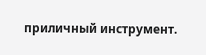приличный инструмент.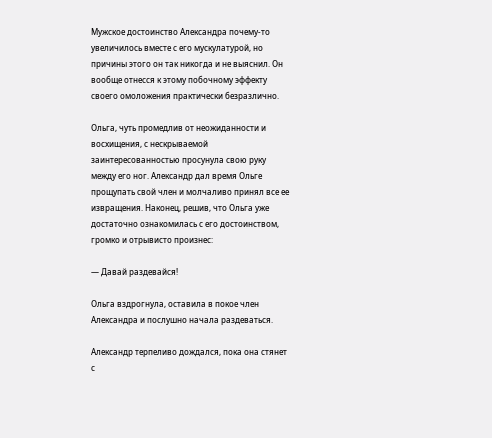Мужское достоинство Александра почему-то увеличилось вместе с его мускулатурой, но причины этого он так никогда и не выяснил. Он вообще отнесся к этому побочному эффекту своего омоложения практически безразлично.

Ольга, чуть промедлив от неожиданности и восхищения, с нескрываемой заинтересованностью просунула свою руку между его ног. Александр дал время Ольге прощупать свой член и молчаливо принял все ее извращения. Наконец, решив, что Ольга уже достаточно ознакомилась с его достоинством, громко и отрывисто произнес:

— Давай раздевайся!

Ольга вздрогнула, оставила в покое член Александра и послушно начала раздеваться.

Александр терпеливо дождался, пока она стянет с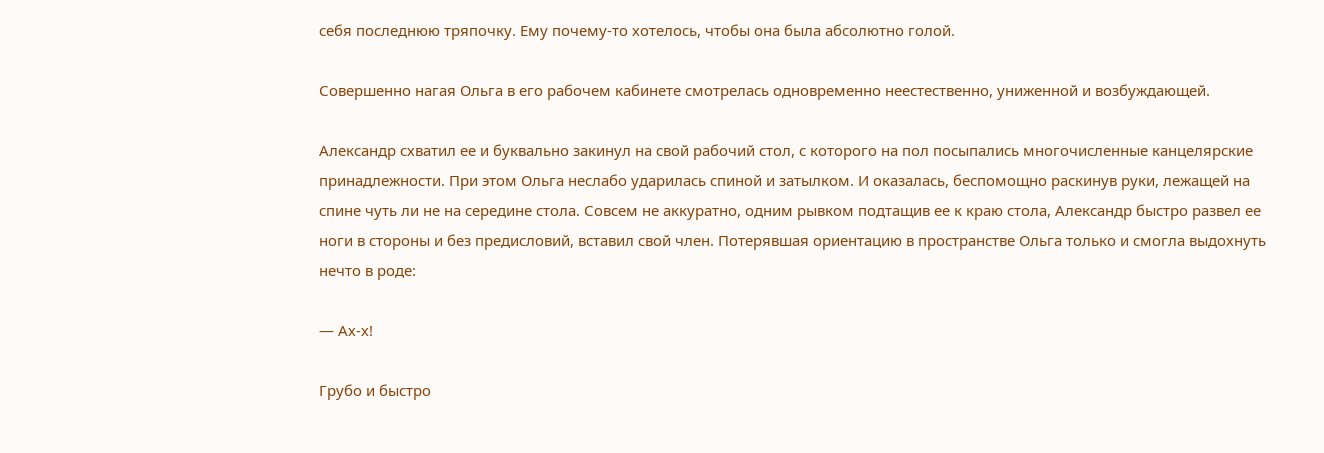себя последнюю тряпочку. Ему почему-то хотелось, чтобы она была абсолютно голой.

Совершенно нагая Ольга в его рабочем кабинете смотрелась одновременно неестественно, униженной и возбуждающей.

Александр схватил ее и буквально закинул на свой рабочий стол, с которого на пол посыпались многочисленные канцелярские принадлежности. При этом Ольга неслабо ударилась спиной и затылком. И оказалась, беспомощно раскинув руки, лежащей на спине чуть ли не на середине стола. Совсем не аккуратно, одним рывком подтащив ее к краю стола, Александр быстро развел ее ноги в стороны и без предисловий, вставил свой член. Потерявшая ориентацию в пространстве Ольга только и смогла выдохнуть нечто в роде:

— Ах-х!

Грубо и быстро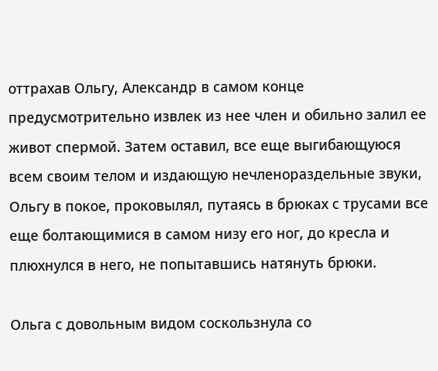оттрахав Ольгу, Александр в самом конце предусмотрительно извлек из нее член и обильно залил ее живот спермой. Затем оставил, все еще выгибающуюся всем своим телом и издающую нечленораздельные звуки, Ольгу в покое, проковылял, путаясь в брюках с трусами все еще болтающимися в самом низу его ног, до кресла и плюхнулся в него, не попытавшись натянуть брюки.

Ольга с довольным видом соскользнула со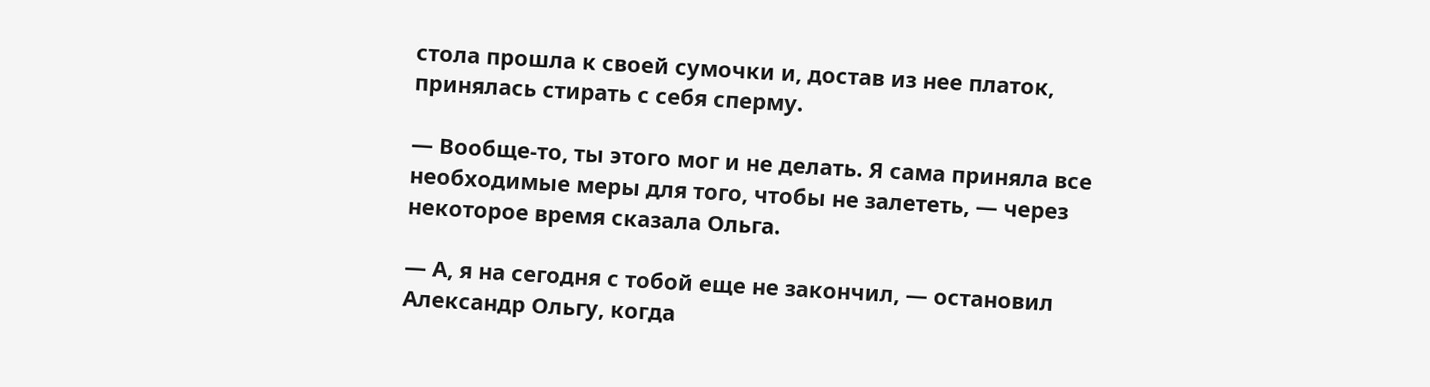стола прошла к своей сумочки и, достав из нее платок, принялась стирать с себя сперму.

— Вообще-то, ты этого мог и не делать. Я сама приняла все необходимые меры для того, чтобы не залететь, — через некоторое время сказала Ольга.

— А, я на сегодня с тобой еще не закончил, — остановил Александр Ольгу, когда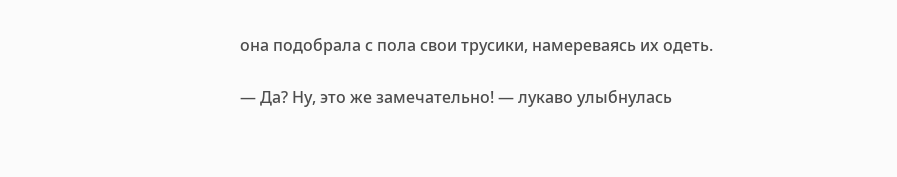она подобрала с пола свои трусики, намереваясь их одеть.

— Да? Ну, это же замечательно! — лукаво улыбнулась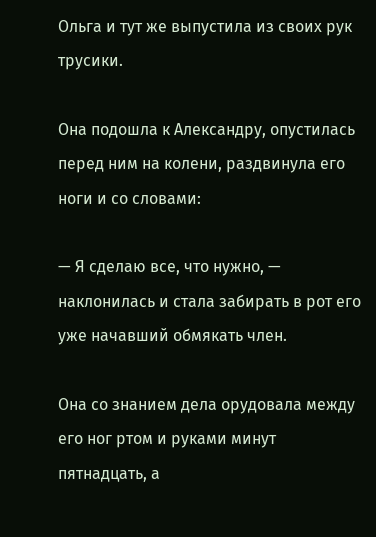Ольга и тут же выпустила из своих рук трусики.

Она подошла к Александру, опустилась перед ним на колени, раздвинула его ноги и со словами:

— Я сделаю все, что нужно, — наклонилась и стала забирать в рот его уже начавший обмякать член.

Она со знанием дела орудовала между его ног ртом и руками минут пятнадцать, а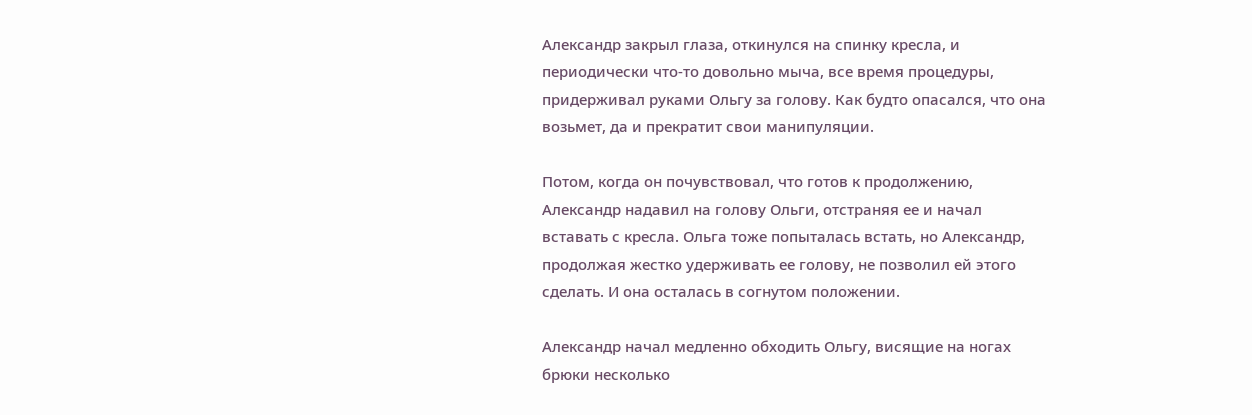Александр закрыл глаза, откинулся на спинку кресла, и периодически что-то довольно мыча, все время процедуры, придерживал руками Ольгу за голову. Как будто опасался, что она возьмет, да и прекратит свои манипуляции.

Потом, когда он почувствовал, что готов к продолжению, Александр надавил на голову Ольги, отстраняя ее и начал вставать с кресла. Ольга тоже попыталась встать, но Александр, продолжая жестко удерживать ее голову, не позволил ей этого сделать. И она осталась в согнутом положении.

Александр начал медленно обходить Ольгу, висящие на ногах брюки несколько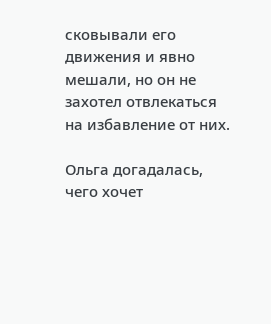сковывали его движения и явно мешали, но он не захотел отвлекаться на избавление от них.

Ольга догадалась, чего хочет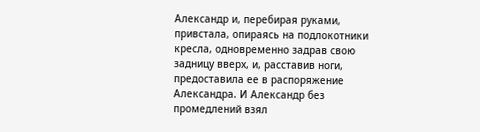Александр и, перебирая руками, привстала, опираясь на подлокотники кресла, одновременно задрав свою задницу вверх, и, расставив ноги, предоставила ее в распоряжение Александра. И Александр без промедлений взял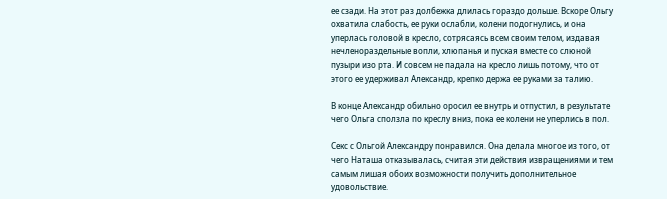ее сзади. На этот раз долбежка длилась гораздо дольше. Вскоре Ольгу охватила слабость, ее руки ослабли, колени подогнулись, и она уперлась головой в кресло, сотрясаясь всем своим телом, издавая нечленораздельные вопли, хлюпанья и пуская вместе со слюной пузыри изо рта. И совсем не падала на кресло лишь потому, что от этого ее удерживал Александр, крепко держа ее руками за талию.

В конце Александр обильно оросил ее внутрь и отпустил, в результате чего Ольга сползла по креслу вниз, пока ее колени не уперлись в пол.

Секс с Ольгой Александру понравился. Она делала многое из того, от чего Наташа отказывалась, считая эти действия извращениями и тем самым лишая обоих возможности получить дополнительное удовольствие.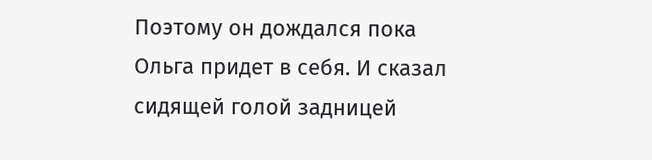Поэтому он дождался пока Ольга придет в себя. И сказал сидящей голой задницей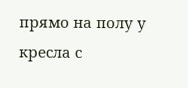прямо на полу у кресла с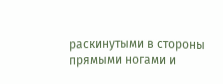раскинутыми в стороны прямыми ногами и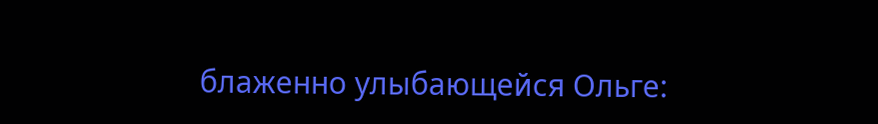блаженно улыбающейся Ольге: